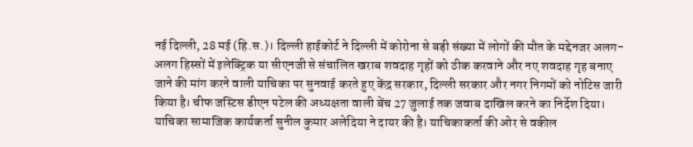नई दिल्ली, 28 मई (हि.स.)। दिल्ली हाईकोर्ट ने दिल्ली में कोरोना से बड़ी संख्या में लोगों की मौत के मद्देनजर अलग-अलग हिस्सों में इलेक्ट्रिक या सीएनजी से संचालित खराब शवदाह गृहों को ठीक करवाने और नए शवदाह गृह बनाए जाने की मांग करने वाली याचिका पर सुनवाई करते हुए केंद्र सरकार, दिल्ली सरकार और नगर निगमों को नोटिस जारी किया है। चीफ जस्टिस डीएन पटेल की अध्यक्षता वाली बेंच 27 जुलाई तक जवाब दाखिल करने का निर्देश दिया। याचिका सामाजिक कार्यकर्ता सुनील कुमार अलेदिया ने दायर की है। याचिकाकर्ता की ओर से वकील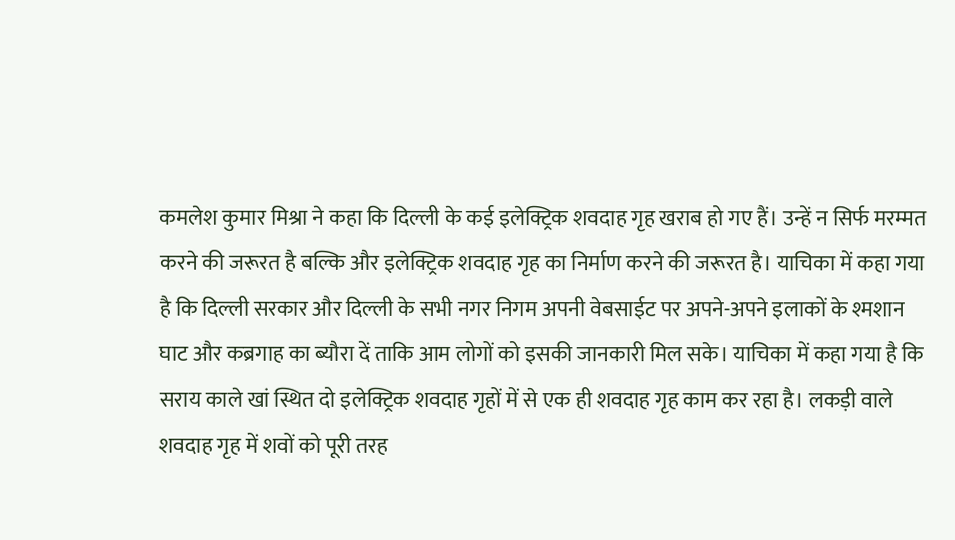कमलेश कुमार मिश्रा ने कहा कि दिल्ली के कई इलेक्ट्रिक शवदाह गृह खराब हो गए हैं। उन्हें न सिर्फ मरम्मत करने की जरूरत है बल्कि और इलेक्ट्रिक शवदाह गृह का निर्माण करने की जरूरत है। याचिका में कहा गया है कि दिल्ली सरकार और दिल्ली के सभी नगर निगम अपनी वेबसाईट पर अपने-अपने इलाकों के श्मशान घाट और कब्रगाह का ब्यौरा दें ताकि आम लोगों को इसकी जानकारी मिल सके। याचिका में कहा गया है कि सराय काले खां स्थित दो इलेक्ट्रिक शवदाह गृहों में से एक ही शवदाह गृह काम कर रहा है। लकड़ी वाले शवदाह गृह में शवों को पूरी तरह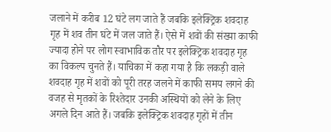जलाने में करीब 12 घंटे लग जाते हैं जबकि इलेक्ट्रिक शवदाह गृह में शव तीन घंटे में जल जाते हैं। ऐसे में शवों की संख्या काफी ज्यादा होने पर लोग स्वाभाविक तौर पर इलेक्ट्रिक शवदाह गृह का विकल्प चुनते हैं। याचिका में कहा गया है कि लकड़ी वाले शवदाह गृह में शवों को पूरी तरह जलने में काफी समय लगने की वजह से मृतकों के रिश्तेदार उनकी अस्थियों को लेने के लिए अगले दिन आते हैं। जबकि इलेक्ट्रिक शवदाह गृहों में तीन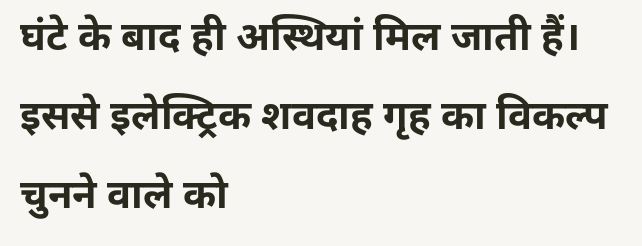घंटे के बाद ही अस्थियां मिल जाती हैं। इससे इलेक्ट्रिक शवदाह गृह का विकल्प चुनने वाले को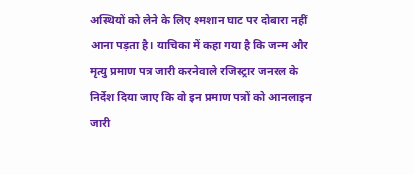अस्थियों को लेने के लिए श्मशान घाट पर दोबारा नहीं आना पड़ता है। याचिका में कहा गया है कि जन्म और मृत्यु प्रमाण पत्र जारी करनेवाले रजिस्ट्रार जनरल के निर्देश दिया जाए कि वो इन प्रमाण पत्रों को आनलाइन जारी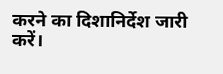करने का दिशानिर्देश जारी करें।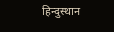हिन्दुस्थान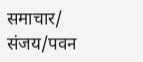समाचार/ संजय/पवन